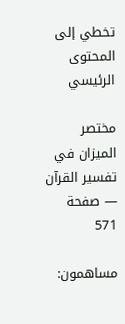تخطي إلى المحتوى الرئيسي

مختصر الميزان في تفسير القرآن — صفحة 571

مساهمون: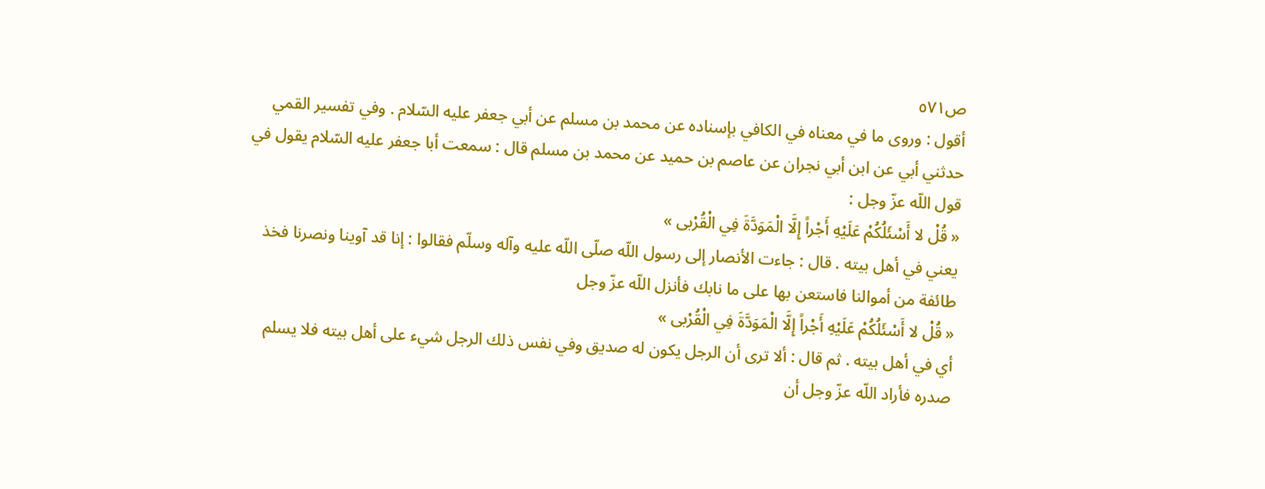ص٥٧١
أقول : وروى ما في معناه في الكافي بإسناده عن محمد بن مسلم عن أبي جعفر عليه السّلام . وفي تفسير القمي حدثني أبي عن ابن أبي نجران عن عاصم بن حميد عن محمد بن مسلم قال : سمعت أبا جعفر عليه السّلام يقول في قول اللّه عزّ وجل :
« قُلْ لا أَسْئَلُكُمْ عَلَيْهِ أَجْراً إِلَّا الْمَوَدَّةَ فِي الْقُرْبى »
يعني في أهل بيته . قال : جاءت الأنصار إلى رسول اللّه صلّى اللّه عليه وآله وسلّم فقالوا : إنا قد آوينا ونصرنا فخذ طائفة من أموالنا فاستعن بها على ما نابك فأنزل اللّه عزّ وجل
« قُلْ لا أَسْئَلُكُمْ عَلَيْهِ أَجْراً إِلَّا الْمَوَدَّةَ فِي الْقُرْبى »
أي في أهل بيته . ثم قال : ألا ترى أن الرجل يكون له صديق وفي نفس ذلك الرجل شيء على أهل بيته فلا يسلم صدره فأراد اللّه عزّ وجل أن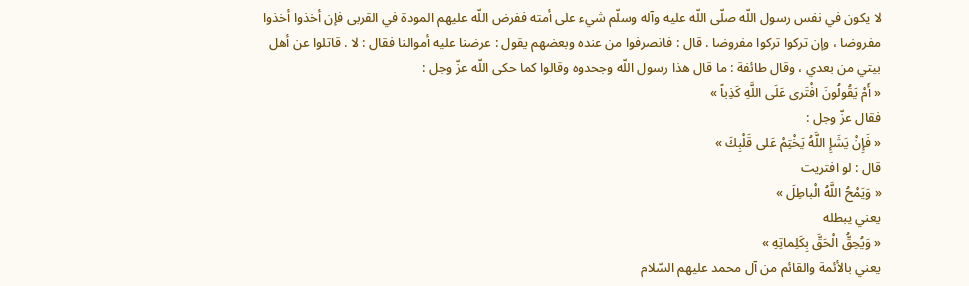لا يكون في نفس رسول اللّه صلّى اللّه عليه وآله وسلّم شيء على أمته ففرض اللّه عليهم المودة في القربى فإن أخذوا أخذوا مفروضا ، وإن تركوا تركوا مفروضا . قال : فانصرفوا من عنده وبعضهم يقول : عرضنا عليه أموالنا فقال : لا . قاتلوا عن أهل بيتي من بعدي ، وقال طائفة : ما قال هذا رسول اللّه وجحدوه وقالوا كما حكى اللّه عزّ وجل :
« أَمْ يَقُولُونَ افْتَرى عَلَى اللَّهِ كَذِباً »
فقال عزّ وجل :
« فَإِنْ يَشَإِ اللَّهُ يَخْتِمْ عَلى قَلْبِكَ »
قال : لو افتريت
« وَيَمْحُ اللَّهُ الْباطِلَ »
يعني يبطله
« وَيُحِقُّ الْحَقَّ بِكَلِماتِهِ »
يعني بالأئمة والقائم من آل محمد عليهم السّلام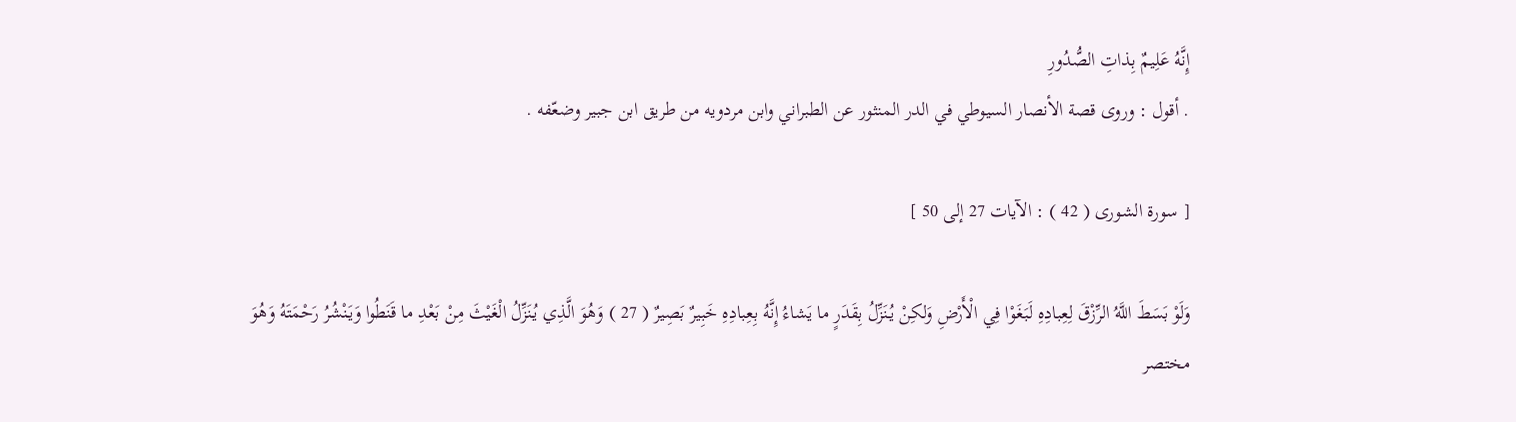إِنَّهُ عَلِيمٌ بِذاتِ الصُّدُورِ
. أقول : وروى قصة الأنصار السيوطي في الدر المنثور عن الطبراني وابن مردويه من طريق ابن جبير وضعّفه .

[ سورة الشورى ( 42 ) : الآيات 27 إلى 50 ]

وَلَوْ بَسَطَ اللَّهُ الرِّزْقَ لِعِبادِهِ لَبَغَوْا فِي الْأَرْضِ وَلكِنْ يُنَزِّلُ بِقَدَرٍ ما يَشاءُ إِنَّهُ بِعِبادِهِ خَبِيرٌ بَصِيرٌ ( 27 ) وَهُوَ الَّذِي يُنَزِّلُ الْغَيْثَ مِنْ بَعْدِ ما قَنَطُوا وَيَنْشُرُ رَحْمَتَهُ وَهُوَ
مختصر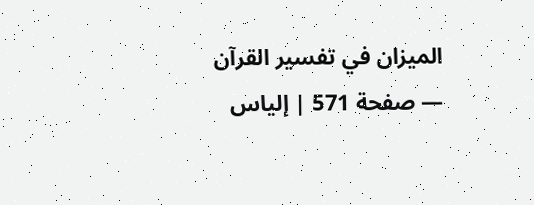الميزان في تفسير القرآن — صفحة 571 | إلياس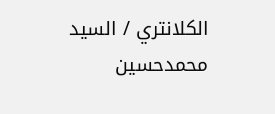الكلانتري / السيد محمدحسين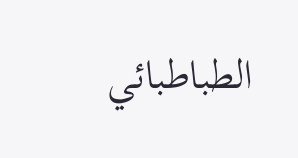الطباطبائي